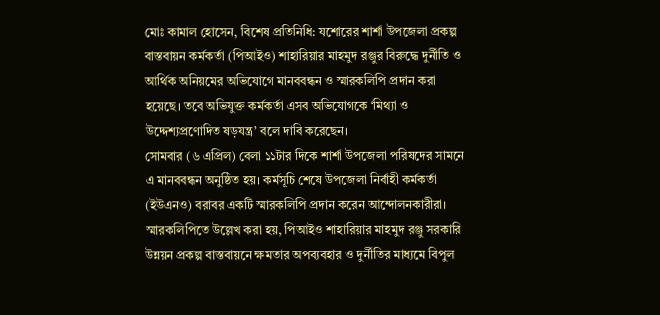মোঃ কামাল হোসেন, বিশেষ প্রতিনিধি: যশোরের শার্শা উপজেলা প্রকল্প বাস্তবায়ন কর্মকর্তা (পিআইও) শাহারিয়ার মাহমুদ রঞ্জুর বিরুদ্ধে দুর্নীতি ও আর্থিক অনিয়মের অভিযোগে মানববন্ধন ও স্মারকলিপি প্রদান করা হয়েছে। তবে অভিযুক্ত কর্মকর্তা এসব অভিযোগকে ‘মিথ্যা ও উদ্দেশ্যপ্রণোদিত ষড়যন্ত্র’ বলে দাবি করেছেন।
সোমবার (৬ এপ্রিল) বেলা ১১টার দিকে শার্শা উপজেলা পরিষদের সামনে এ মানববন্ধন অনুষ্ঠিত হয়। কর্মসূচি শেষে উপজেলা নির্বাহী কর্মকর্তা (ইউএনও) বরাবর একটি স্মারকলিপি প্রদান করেন আন্দোলনকারীরা।
স্মারকলিপিতে উল্লেখ করা হয়, পিআইও শাহারিয়ার মাহমুদ রঞ্জু সরকারি উন্নয়ন প্রকল্প বাস্তবায়নে ক্ষমতার অপব্যবহার ও দুর্নীতির মাধ্যমে বিপুল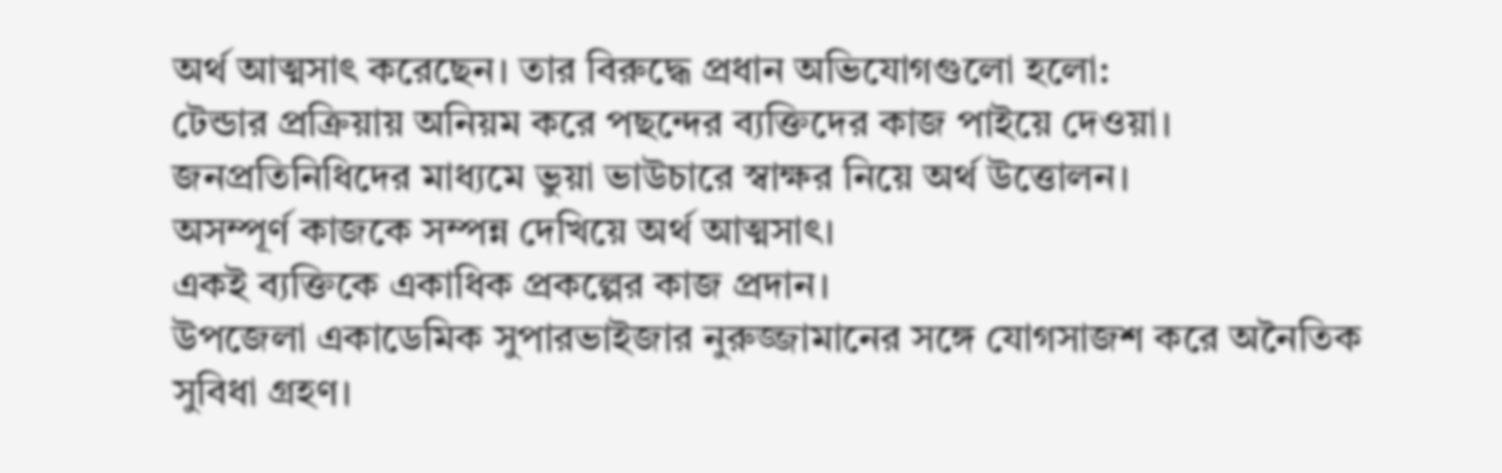অর্থ আত্মসাৎ করেছেন। তার বিরুদ্ধে প্রধান অভিযোগগুলো হলো:
টেন্ডার প্রক্রিয়ায় অনিয়ম করে পছন্দের ব্যক্তিদের কাজ পাইয়ে দেওয়া।
জনপ্রতিনিধিদের মাধ্যমে ভুয়া ভাউচারে স্বাক্ষর নিয়ে অর্থ উত্তোলন।
অসম্পূর্ণ কাজকে সম্পন্ন দেখিয়ে অর্থ আত্মসাৎ।
একই ব্যক্তিকে একাধিক প্রকল্পের কাজ প্রদান।
উপজেলা একাডেমিক সুপারভাইজার নুরুজ্জামানের সঙ্গে যোগসাজশ করে অনৈতিক সুবিধা গ্রহণ।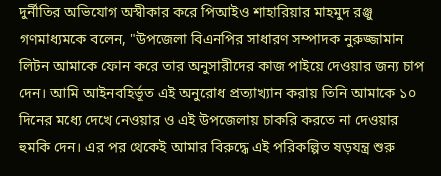দুর্নীতির অভিযোগ অস্বীকার করে পিআইও শাহারিয়ার মাহমুদ রঞ্জু গণমাধ্যমকে বলেন, "উপজেলা বিএনপির সাধারণ সম্পাদক নুরুজ্জামান লিটন আমাকে ফোন করে তার অনুসারীদের কাজ পাইয়ে দেওয়ার জন্য চাপ দেন। আমি আইনবহির্ভূত এই অনুরোধ প্রত্যাখ্যান করায় তিনি আমাকে ১০ দিনের মধ্যে দেখে নেওয়ার ও এই উপজেলায় চাকরি করতে না দেওয়ার হুমকি দেন। এর পর থেকেই আমার বিরুদ্ধে এই পরিকল্পিত ষড়যন্ত্র শুরু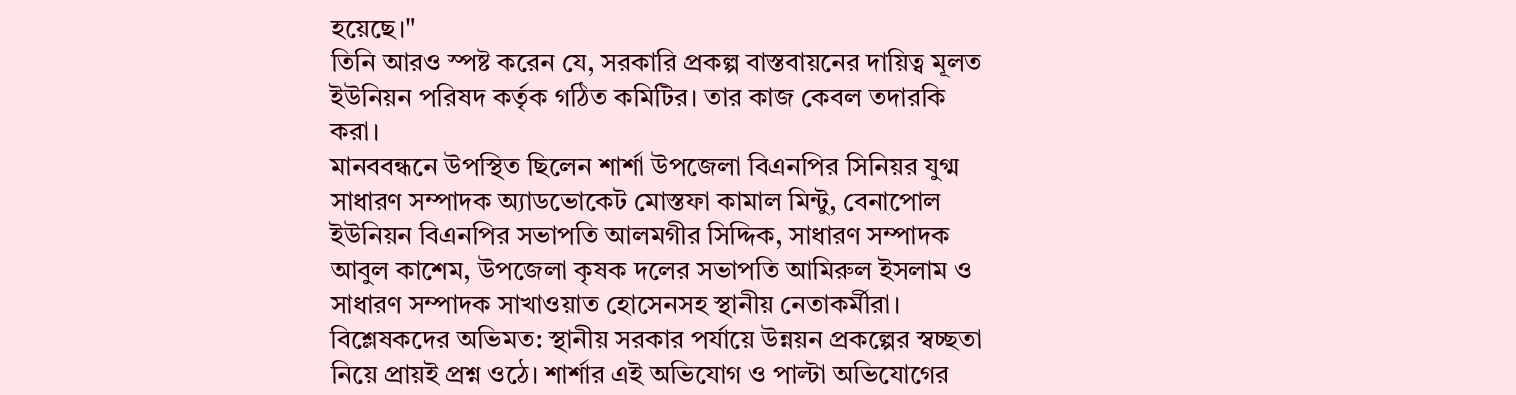হয়েছে।"
তিনি আরও স্পষ্ট করেন যে, সরকারি প্রকল্প বাস্তবায়নের দায়িত্ব মূলত ইউনিয়ন পরিষদ কর্তৃক গঠিত কমিটির। তার কাজ কেবল তদারকি করা।
মানববন্ধনে উপস্থিত ছিলেন শার্শা উপজেলা বিএনপির সিনিয়র যুগ্ম সাধারণ সম্পাদক অ্যাডভোকেট মোস্তফা কামাল মিন্টু, বেনাপোল ইউনিয়ন বিএনপির সভাপতি আলমগীর সিদ্দিক, সাধারণ সম্পাদক আবুল কাশেম, উপজেলা কৃষক দলের সভাপতি আমিরুল ইসলাম ও সাধারণ সম্পাদক সাখাওয়াত হোসেনসহ স্থানীয় নেতাকর্মীরা।
বিশ্লেষকদের অভিমত: স্থানীয় সরকার পর্যায়ে উন্নয়ন প্রকল্পের স্বচ্ছতা নিয়ে প্রায়ই প্রশ্ন ওঠে। শার্শার এই অভিযোগ ও পাল্টা অভিযোগের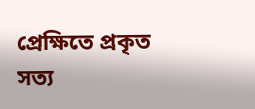প্রেক্ষিতে প্রকৃত সত্য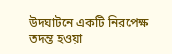উদঘাটনে একটি নিরপেক্ষ তদন্ত হওয়া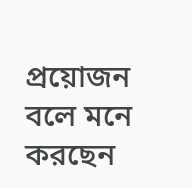প্রয়োজন বলে মনে করছেন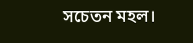সচেতন মহল।